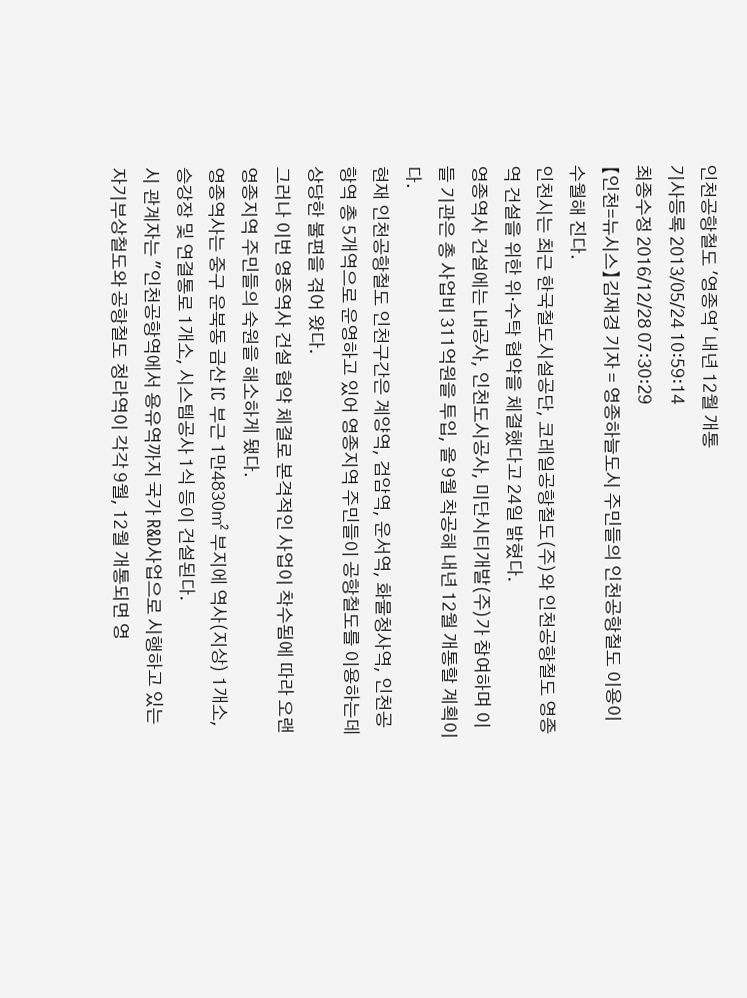인천공항철도 '영종역' 내년 12월 개통
기사등록 2013/05/24 10:59:14
최종수정 2016/12/28 07:30:29
【인천=뉴시스】김재경 기자 = 영종하늘도시 주민들의 인천공항철도 이용이 수월해 진다.
인천시는 최근 한국철도시설공단, 코레일공항철도(주)와 인천공항철도 영종역 건설을 위한 위·수탁 협약을 체결했다고 24일 밝혔다.
영종역사 건설에는 LH공사, 인천도시공사, 미단시티개발(주)가 참여하며 이들 기관은 총 사업비 311억원을 투입, 올 9월 착공해 내년 12월 개통할 계획이다.
현재 인천공항철도 인천구간은 계양역, 검암역, 운서역, 화물청사역, 인천공항역 총 5개역으로 운영하고 있어 영종지역 주민들이 공항철도를 이용하는데 상당한 불편을 겪어 왔다.
그러나 이번 영종역사 건설 협약 체결로 본격적인 사업이 착수됨에 따라 오랜 영종지역 주민들의 숙원을 해소하게 됐다.
영종역사는 중구 운북동 금산 IC 부근 1만4830㎡ 부지에 역사(지상) 1개소, 승강장 및 연결통로 1개소, 시스템공사 1식 등이 건설된다.
시 관계자는 "인천공항역에서 용유역까지 국가 R&D사업으로 시행하고 있는 자기부상철도와 공항철도 청라역이 각각 9월, 12월 개통되면 영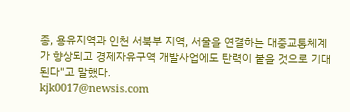종, 용유지역과 인천 서북부 지역, 서울을 연결하는 대중교통체계가 향상되고 경제자유구역 개발사업에도 탄력이 붙을 것으로 기대된다"고 말했다.
kjk0017@newsis.com